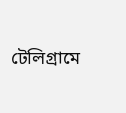টেলিগ্রামে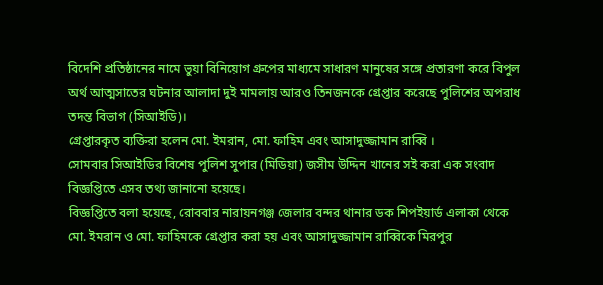বিদেশি প্রতিষ্ঠানের নামে ভুয়া বিনিয়োগ গ্রুপের মাধ্যমে সাধারণ মানুষের সঙ্গে প্রতারণা করে বিপুল অর্থ আত্মসাতের ঘটনার আলাদা দুই মামলায় আরও তিনজনকে গ্রেপ্তার করেছে পুলিশের অপরাধ তদন্ত বিভাগ (সিআইডি)।
গ্রেপ্তারকৃত ব্যক্তিরা হলেন মো. ইমরান, মো. ফাহিম এবং আসাদুজ্জামান রাব্বি ।
সোমবার সিআইডির বিশেষ পুলিশ সুপার (মিডিয়া) জসীম উদ্দিন খানের সই করা এক সংবাদ বিজ্ঞপ্তিতে এসব তথ্য জানানো হয়েছে।
বিজ্ঞপ্তিতে বলা হয়েছে, রোববার নারায়নগঞ্জ জেলার বন্দর থানার ডক শিপইয়ার্ড এলাকা থেকে মো. ইমরান ও মো. ফাহিমকে গ্রেপ্তার করা হয় এবং আসাদুজ্জামান রাব্বিকে মিরপুর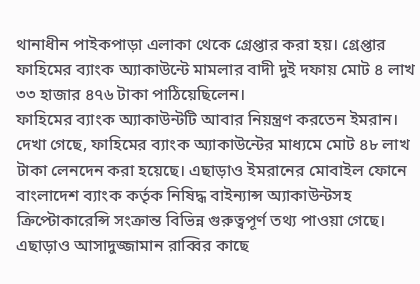থানাধীন পাইকপাড়া এলাকা থেকে গ্রেপ্তার করা হয়। গ্রেপ্তার ফাহিমের ব্যাংক অ্যাকাউন্টে মামলার বাদী দুই দফায় মোট ৪ লাখ ৩৩ হাজার ৪৭৬ টাকা পাঠিয়েছিলেন।
ফাহিমের ব্যাংক অ্যাকাউন্টটি আবার নিয়ন্ত্রণ করতেন ইমরান।
দেখা গেছে, ফাহিমের ব্যাংক অ্যাকাউন্টের মাধ্যমে মোট ৪৮ লাখ টাকা লেনদেন করা হয়েছে। এছাড়াও ইমরানের মোবাইল ফোনে বাংলাদেশ ব্যাংক কর্তৃক নিষিদ্ধ বাইন্যান্স অ্যাকাউন্টসহ ক্রিপ্টোকারেন্সি সংক্রান্ত বিভিন্ন গুরুত্বপূর্ণ তথ্য পাওয়া গেছে।
এছাড়াও আসাদুজ্জামান রাব্বির কাছে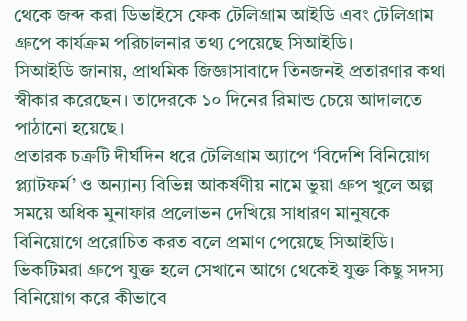থেকে জব্দ করা ডিভাইসে ফেক টেলিগ্রাম আইডি এবং টেলিগ্রাম গ্রুপে কার্যক্রম পরিচালনার তথ্য পেয়েছে সিআইডি।
সিআইডি জানায়, প্রাথমিক জিজ্ঞাসাবাদে তিনজনই প্রতারণার কথা স্বীকার করেছেন। তাদেরকে ১০ দিনের রিমান্ড চেয়ে আদালতে পাঠানো হয়েছে।
প্রতারক চক্রটি দীর্ঘদিন ধরে টেলিগ্রাম অ্যাপে ‘বিদেশি বিনিয়োগ প্ল্যাটফর্ম’ ও অন্যান্য বিভিন্ন আকর্ষণীয় নামে ভুয়া গ্রুপ খুলে অল্প সময়ে অধিক মুনাফার প্রলোভন দেখিয়ে সাধারণ মানুষকে বিনিয়োগে প্ররোচিত করত বলে প্রমাণ পেয়েছে সিআইডি।
ভিকটিমরা গ্রুপে যুক্ত হলে সেখানে আগে থেকেই যুক্ত কিছু সদস্য বিনিয়োগ করে কীভাবে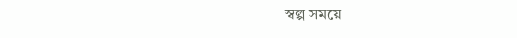স্বল্প সময়ে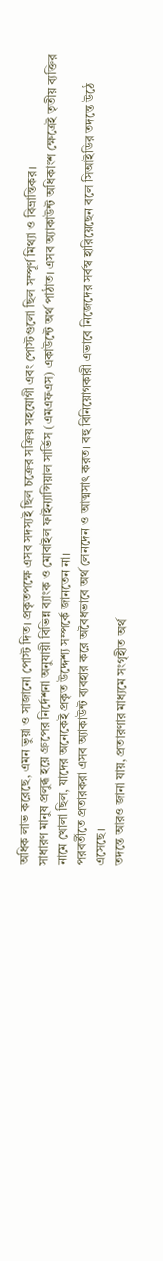অধিক লাভ করেছে, এমন ভুয়া ও সাজানো পোস্ট দিত। প্রকৃতপক্ষে এসব সদস্যই ছিল চক্রের সক্রিয় সহযোগী এবং পোস্টগুলো ছিল সম্পূর্ণ মিথ্যা ও বিভ্রান্তিকর।
সাধারণ মানুষ প্রলুব্ধ হয়ে গ্রুপের নির্দেশনা অনুযায়ী বিভিন্ন ব্যাংক ও মোবাইল ফাইন্যান্সিয়াল সার্ভিস (এমএফএস) একাউন্টে অর্থ পাঠাত। এসব অ্যাকাউন্ট অধিকাংশ ক্ষেত্রেই তৃতীয় ব্যক্তির নামে খোলা ছিল, যাদের অনেকেই প্রকৃত উদ্দেশ্য সম্পর্কে জানতেন না।
পরবর্তীতে প্রতারকরা এসব অ্যাকাউন্ট ব্যবহার করে অবৈধভাবে অর্থ লেনদেন ও আত্মসাৎ করত। বহু বিনিয়োগকারী এভাবে নিজেদের সর্বস্ব হারিয়েছেন বলে সিআইডির তদন্তে উঠে এসেছে।
তদন্তে আরও জানা যায়, প্রতারণার মাধ্যমে সংগৃহীত অর্থ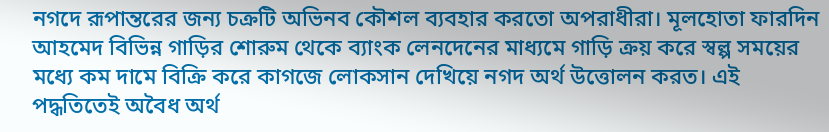নগদে রূপান্তরের জন্য চক্রটি অভিনব কৌশল ব্যবহার করতো অপরাধীরা। মূলহোতা ফারদিন আহমেদ বিভিন্ন গাড়ির শোরুম থেকে ব্যাংক লেনদেনের মাধ্যমে গাড়ি ক্রয় করে স্বল্প সময়ের মধ্যে কম দামে বিক্রি করে কাগজে লোকসান দেখিয়ে নগদ অর্থ উত্তোলন করত। এই পদ্ধতিতেই অবৈধ অর্থ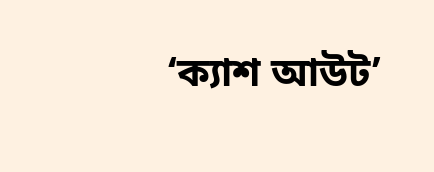‘ক্যাশ আউট’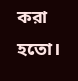করা হতো।